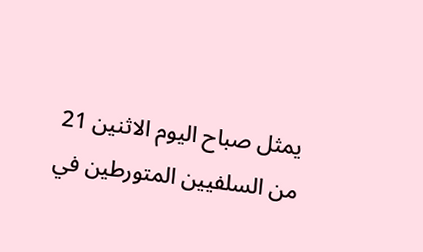يمثل صباح اليوم الاثنين 21 من السلفيين المتورطين في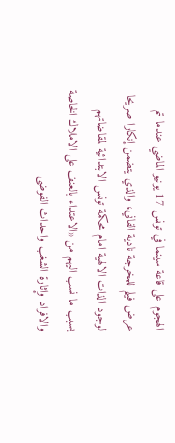الهجوم على قاعة سينما في تونس 17 يونيو الماضي عندما تم عرض فيلم للمخرجة نادية الفاني، والذي يتضمن إنكارا صريحا لوجود الذات الالهية امام محكمة تونس الابتدائية لمقاضاتهم بسبب ما نسب اليهم من «الاعتداء بالعنف على الاملاك الخاصة والافراد وإثارة الشغب واحداث الفوضى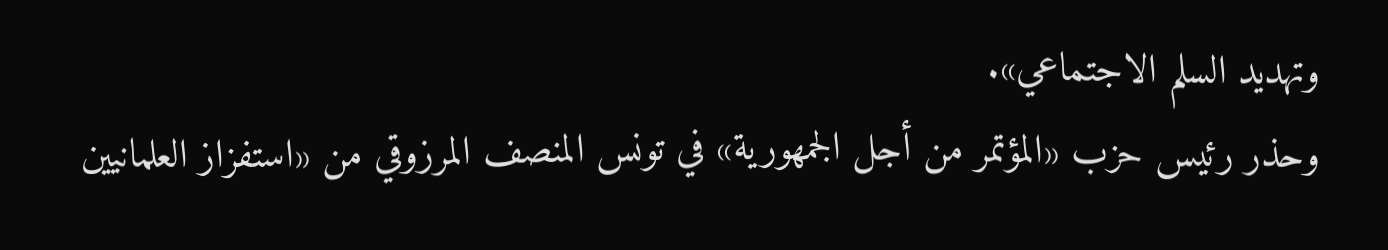وتهديد السلم الاجتماعي».
وحذر رئيس حزب «المؤتمر من أجل الجمهورية» في تونس المنصف المرزوقي من «استفزاز العلمانيين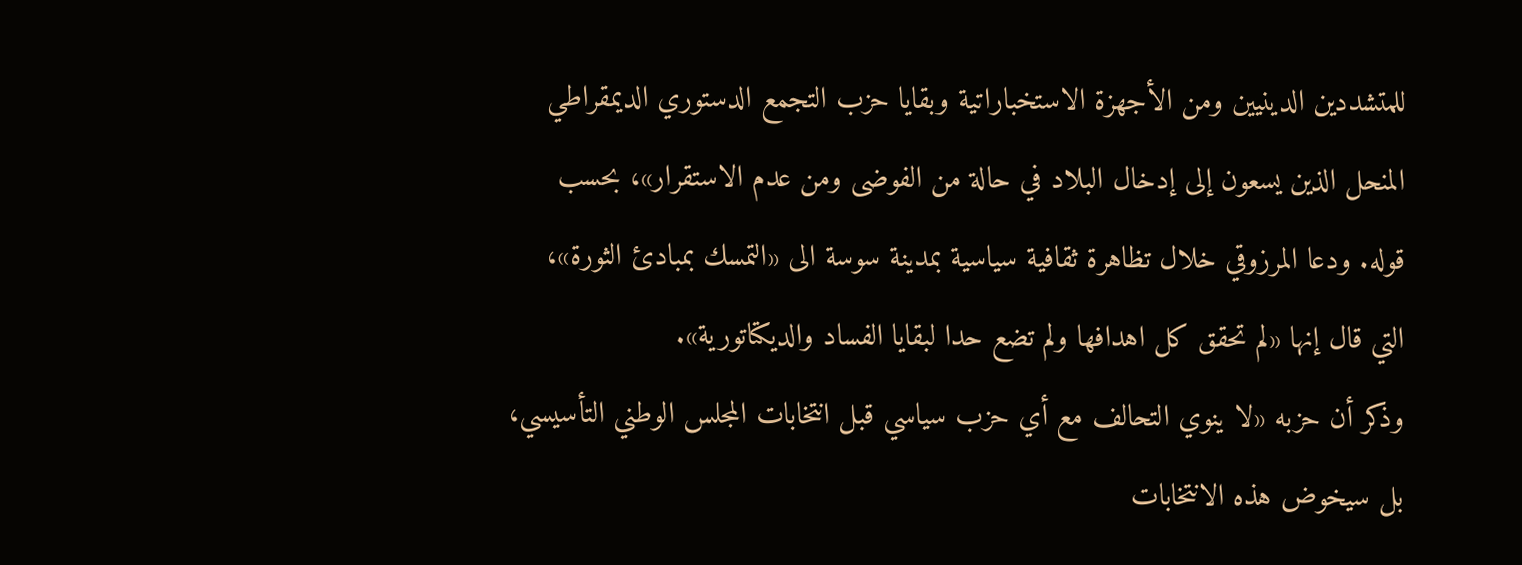للمتشددين الدينيين ومن الأجهزة الاستخباراتية وبقايا حزب التجمع الدستوري الديمقراطي المنحل الذين يسعون إلى إدخال البلاد في حالة من الفوضى ومن عدم الاستقرار»، بحسب قوله. ودعا المرزوقي خلال تظاهرة ثقافية سياسية بمدينة سوسة الى «التمسك بمبادئ الثورة»، التي قال إنها «لم تحقق كل اهدافها ولم تضع حدا لبقايا الفساد والديكتاتورية».
وذكر أن حزبه «لا ينوي التحالف مع أي حزب سياسي قبل انتخابات المجلس الوطني التأسيسي، بل سيخوض هذه الانتخابات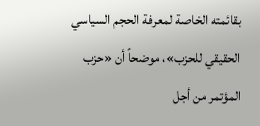بقائمته الخاصة لمعرفة الحجم السياسي الحقيقي للحزب»، موضحاً أن «حزب المؤتمر من أجل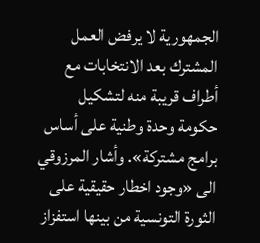الجمهورية لا يرفض العمل المشترك بعد الانتخابات مع أطراف قريبة منه لتشكيل حكومة وحدة وطنية على أساس برامج مشتركة». وأشار المرزوقي الى «وجود اخطار حقيقية على الثورة التونسية من بينها استفزاز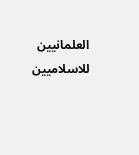العلمانيين للاسلاميين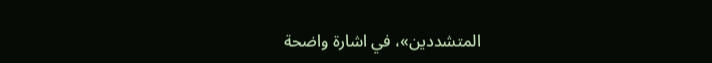المتشددين»، في اشارة واضحة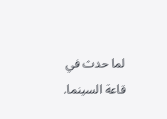لما حدث في قاعة السينما.